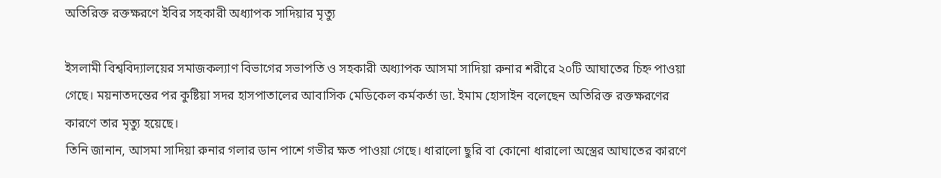অতিরিক্ত রক্তক্ষরণে ইবির সহকারী অধ্যাপক সাদিয়ার মৃত্যু

ইসলামী বিশ্ববিদ্যালয়ের সমাজকল্যাণ বিভাগের সভাপতি ও সহকারী অধ্যাপক আসমা সাদিয়া রুনার শরীরে ২০টি আঘাতের চিহ্ন পাওয়া গেছে। ময়নাতদন্তের পর কুষ্টিয়া সদর হাসপাতালের আবাসিক মেডিকেল কর্মকর্তা ডা. ইমাম হোসাইন বলেছেন অতিরিক্ত রক্তক্ষরণের কারণে তার মৃত্যু হয়েছে।
তিনি জানান, আসমা সাদিয়া রুনার গলার ডান পাশে গভীর ক্ষত পাওয়া গেছে। ধারালো ছুরি বা কোনো ধারালো অস্ত্রের আঘাতের কারণে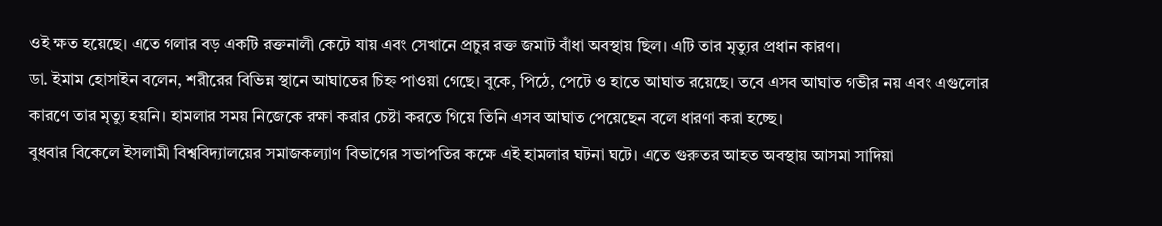ওই ক্ষত হয়েছে। এতে গলার বড় একটি রক্তনালী কেটে যায় এবং সেখানে প্রচুর রক্ত জমাট বাঁধা অবস্থায় ছিল। এটি তার মৃত্যুর প্রধান কারণ।
ডা. ইমাম হোসাইন বলেন, শরীরের বিভিন্ন স্থানে আঘাতের চিহ্ন পাওয়া গেছে। বুকে, পিঠে, পেটে ও হাতে আঘাত রয়েছে। তবে এসব আঘাত গভীর নয় এবং এগুলোর কারণে তার মৃত্যু হয়নি। হামলার সময় নিজেকে রক্ষা করার চেষ্টা করতে গিয়ে তিনি এসব আঘাত পেয়েছেন বলে ধারণা করা হচ্ছে।
বুধবার বিকেলে ইসলামী বিশ্ববিদ্যালয়ের সমাজকল্যাণ বিভাগের সভাপতির কক্ষে এই হামলার ঘটনা ঘটে। এতে গুরুতর আহত অবস্থায় আসমা সাদিয়া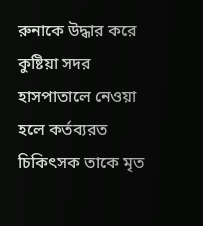রুনাকে উদ্ধার করে কুষ্টিয়া সদর হাসপাতালে নেওয়া হলে কর্তব্যরত চিকিৎসক তাকে মৃত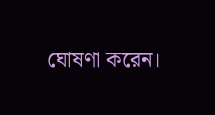ঘোষণা করেন।